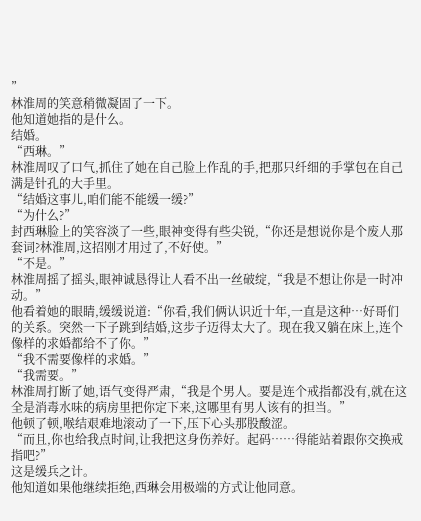”
林淮周的笑意稍微凝固了一下。
他知道她指的是什么。
结婚。
“西琳。”
林淮周叹了口气,抓住了她在自己脸上作乱的手,把那只纤细的手掌包在自己满是针孔的大手里。
“结婚这事儿,咱们能不能缓一缓?”
“为什么?”
封西琳脸上的笑容淡了一些,眼神变得有些尖锐,“你还是想说你是个废人那套词?林淮周,这招刚才用过了,不好使。”
“不是。”
林淮周摇了摇头,眼神诚恳得让人看不出一丝破绽,“我是不想让你是一时冲动。”
他看着她的眼睛,缓缓说道:“你看,我们俩认识近十年,一直是这种…好哥们的关系。突然一下子跳到结婚,这步子迈得太大了。现在我又躺在床上,连个像样的求婚都给不了你。”
“我不需要像样的求婚。”
“我需要。”
林淮周打断了她,语气变得严肃,“我是个男人。要是连个戒指都没有,就在这全是消毒水味的病房里把你定下来,这哪里有男人该有的担当。”
他顿了顿,喉结艰难地滚动了一下,压下心头那股酸涩。
“而且,你也给我点时间,让我把这身伤养好。起码……得能站着跟你交换戒指吧?”
这是缓兵之计。
他知道如果他继续拒绝,西琳会用极端的方式让他同意。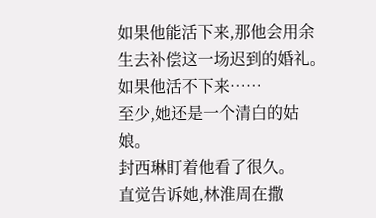如果他能活下来,那他会用余生去补偿这一场迟到的婚礼。
如果他活不下来……
至少,她还是一个清白的姑娘。
封西琳盯着他看了很久。
直觉告诉她,林淮周在撒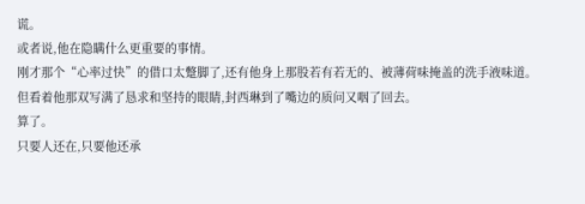谎。
或者说,他在隐瞒什么更重要的事情。
刚才那个“心率过快”的借口太蹩脚了,还有他身上那股若有若无的、被薄荷味掩盖的洗手液味道。
但看着他那双写满了恳求和坚持的眼睛,封西琳到了嘴边的质问又咽了回去。
算了。
只要人还在,只要他还承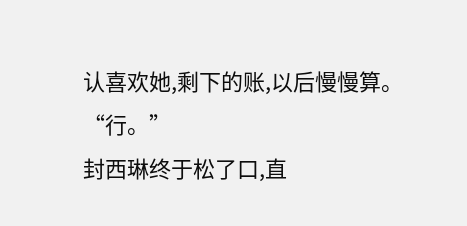认喜欢她,剩下的账,以后慢慢算。
“行。”
封西琳终于松了口,直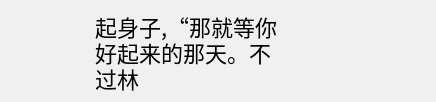起身子,“那就等你好起来的那天。不过林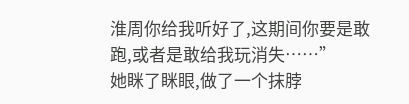淮周你给我听好了,这期间你要是敢跑,或者是敢给我玩消失……”
她眯了眯眼,做了一个抹脖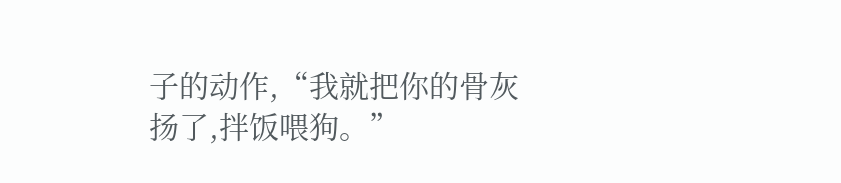子的动作,“我就把你的骨灰扬了,拌饭喂狗。”